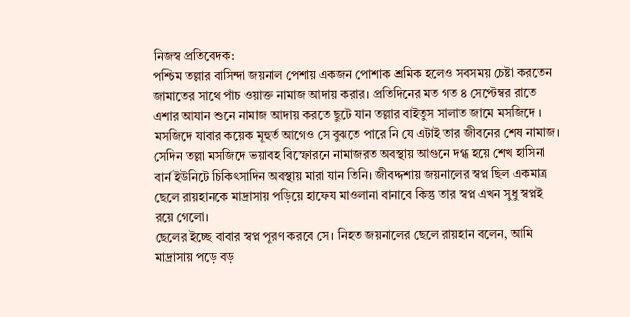নিজস্ব প্রতিবেদক:
পশ্চিম তল্লার বাসিন্দা জয়নাল পেশায় একজন পোশাক শ্রমিক হলেও সবসময় চেষ্টা করতেন জামাতের সাথে পাঁচ ওয়াক্ত নামাজ আদায় করার। প্রতিদিনের মত গত ৪ সেপ্টেম্বর রাতে এশার আযান শুনে নামাজ আদায় করতে ছুটে যান তল্লার বাইতুস সালাত জামে মসজিদে । মসজিদে যাবার কয়েক মূহুর্ত আগেও সে বুঝতে পারে নি যে এটাই তার জীবনের শেষ নামাজ। সেদিন তল্লা মসজিদে ভয়াবহ বিস্ফোরনে নামাজরত অবস্থায় আগুনে দগ্ধ হয়ে শেখ হাসিনা বার্ন ইউনিটে চিকিৎসাদিন অবস্থায় মারা যান তিনি। জীবদ্দশায় জয়নালের স্বপ্ন ছিল একমাত্র ছেলে রায়হানকে মাদ্রাসায় পড়িয়ে হাফেয মাওলানা বানাবে কিন্তু তার স্বপ্ন এখন সুধু স্বপ্নই রয়ে গেলো।
ছেলের ইচ্ছে বাবার স্বপ্ন পূরণ করবে সে। নিহত জয়নালের ছেলে রায়হান বলেন, আমি মাদ্রাসায় পড়ে বড়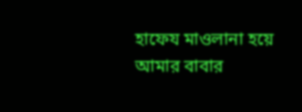হাফেয মাওলানা হয়ে আমার বাবার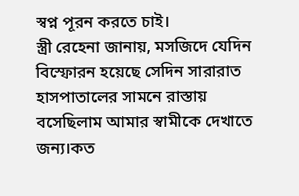স্বপ্ন পূরন করতে চাই।
স্ত্রী রেহেনা জানায়, মসজিদে যেদিন বিস্ফোরন হয়েছে সেদিন সারারাত হাসপাতালের সামনে রাস্তায় বসেছিলাম আমার স্বামীকে দেখাতে জন্য।কত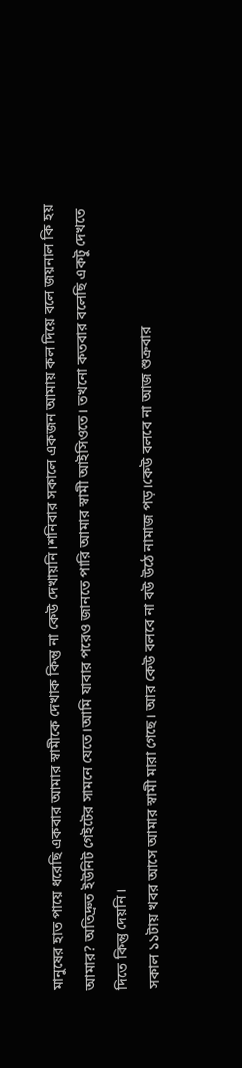মানুষের হাত পায়ে ধরেছি একবার আমার স্বামীকে দেখাক কিন্তু না কেউ দেখায়নি।শনিবার সকালে একজন আমায় কল দিয়ে বলে জয়নাল কি হয় আমার? অতিদ্রুত ইউনিট গেইটের সামনে যেতে।আমি যাবার পরেও জানতে পারি আমার স্বামী আইসিওতে। তখনো কতবার বলেছি একটু দেখতে দিতে কিন্তু দেয়নি।
সকাল ১১টায় খবর আসে আমার স্বামী মারা গেছে। আর কেউ বলবে না বউ উঠে নামাজ পড়।কেউ বলবে না আজ শুক্রবার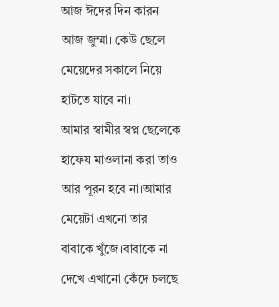আজ ঈদের দিন কারন আজ জুম্মা। কেউ ছেলে মেয়েদের সকালে নিয়ে হাটতে যাবে না।
আমার স্বামীর স্বপ্ন ছেলেকে হাফেয মাওলানা করা তাও আর পূরন হবে না।আমার মেয়েটা এখনো তার বাবাকে খুঁজে।বাবাকে না দেখে এখানো কেঁদে চলছে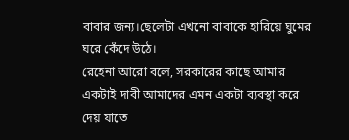বাবার জন্য।ছেলেটা এখনো বাবাকে হারিয়ে ঘুমের ঘরে কেঁদে উঠে।
রেহেনা আরো বলে, সরকারের কাছে আমার একটাই দাবী আমাদের এমন একটা ব্যবস্থা করে দেয় যাতে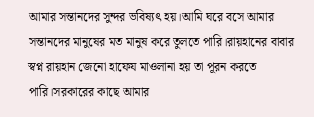আমার সন্তানদের সুন্দর ভবিষ্যৎ হয়।আমি ঘরে বসে আমার সন্তানদের মানুষের মত মানুষ করে তুলতে পারি।রায়হানের বাবার স্বপ্ন রায়হান জেনো হাফেয মাওলানা হয় তা পূরন করতে পারি।সরকারের কাছে আমার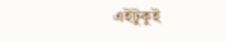এইটুকুই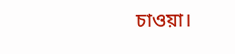চাওয়া।